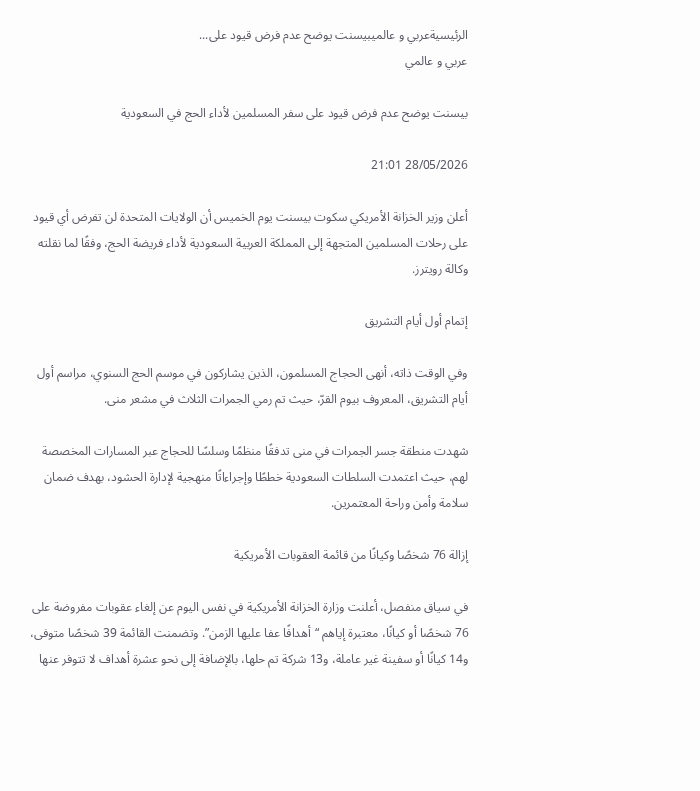الرئيسيةعربي و عالميبيسنت يوضح عدم فرض قيود على...
عربي و عالمي

بيسنت يوضح عدم فرض قيود على سفر المسلمين لأداء الحج في السعودية

28/05/2026 21:01

أعلن وزير الخزانة الأمريكي سكوت بيسنت يوم الخميس أن الولايات المتحدة لن تفرض أي قيود على رحلات المسلمين المتجهة إلى المملكة العربية السعودية لأداء فريضة الحج، وفقًا لما نقلته وكالة رويترز.

إتمام أول أيام التشريق

وفي الوقت ذاته، أنهى الحجاج المسلمون، الذين يشاركون في موسم الحج السنوي، مراسم أول أيام التشريق، المعروف بيوم القرّ، حيث تم رمي الجمرات الثلاث في مشعر منى.

شهدت منطقة جسر الجمرات في منى تدفقًا منظمًا وسلسًا للحجاج عبر المسارات المخصصة لهم، حيث اعتمدت السلطات السعودية خططًا وإجراءاتًا منهجية لإدارة الحشود، بهدف ضمان سلامة وأمن وراحة المعتمرين.

إزالة 76 شخصًا وكيانًا من قائمة العقوبات الأمريكية

في سياق منفصل، أعلنت وزارة الخزانة الأمريكية في نفس اليوم عن إلغاء عقوبات مفروضة على 76 شخصًا أو كيانًا، معتبرة إياهم “أهدافًا عفا عليها الزمن”. وتضمنت القائمة 39 شخصًا متوفى، و14 كيانًا أو سفينة غير عاملة، و13 شركة تم حلها، بالإضافة إلى نحو عشرة أهداف لا تتوفر عنها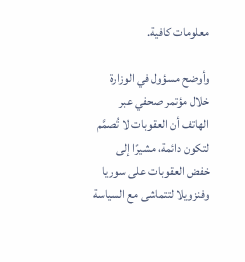معلومات كافية.

وأوضح مسؤول في الوزارة خلال مؤتمر صحفي عبر الهاتف أن العقوبات لا تُصمَّم لتكون دائمة، مشيرًا إلى خفض العقوبات على سوريا وفنزويلا لتتماشى مع السياسة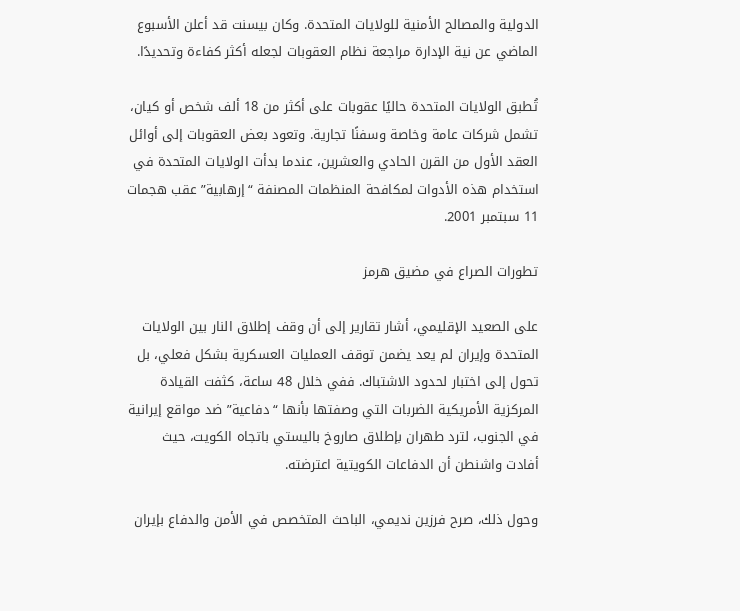الدولية والمصالح الأمنية للولايات المتحدة. وكان بيسنت قد أعلن الأسبوع الماضي عن نية الإدارة مراجعة نظام العقوبات لجعله أكثر كفاءة وتحديدًا.

تُطبق الولايات المتحدة حاليًا عقوبات على أكثر من 18 ألف شخص أو كيان، تشمل شركات عامة وخاصة وسفنًا تجارية. وتعود بعض العقوبات إلى أوائل العقد الأول من القرن الحادي والعشرين، عندما بدأت الولايات المتحدة في استخدام هذه الأدوات لمكافحة المنظمات المصنفة “إرهابية” عقب هجمات 11 سبتمبر 2001.

تطورات الصراع في مضيق هرمز

على الصعيد الإقليمي، أشار تقارير إلى أن وقف إطلاق النار بين الولايات المتحدة وإيران لم يعد يضمن توقف العمليات العسكرية بشكل فعلي، بل تحول إلى اختبار لحدود الاشتباك. ففي خلال 48 ساعة، كثفت القيادة المركزية الأمريكية الضربات التي وصفتها بأنها “دفاعية” ضد مواقع إيرانية في الجنوب، لترد طهران بإطلاق صاروخ باليستي باتجاه الكويت، حيث أفادت واشنطن أن الدفاعات الكويتية اعترضته.

وحول ذلك، صرح فرزين نديمي، الباحث المتخصص في الأمن والدفاع بإيران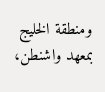ومنطقة الخليج بمعهد واشنطن،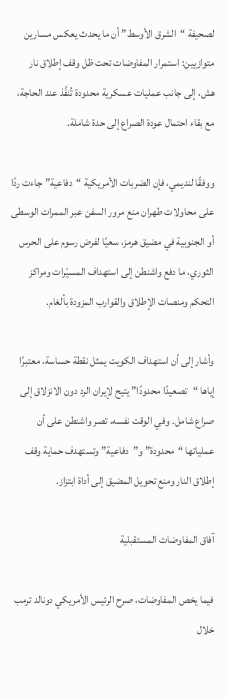لصحيفة “الشرق الأوسط” أن ما يحدث يعكس مسارين متوازيين: استمرار المفاوضات تحت ظل وقف إطلاق نار هش، إلى جانب عمليات عسكرية محدودة تُنفَّذ عند الحاجة، مع بقاء احتمال عودة الصراع إلى حدة شاملة.

ووفقًا لنديمي، فإن الضربات الأمريكية “دفاعية” جاءت ردًا على محاولات طهران منع مرور السفن عبر الممرات الوسطى أو الجنوبية في مضيق هرمز، سعيًا لفرض رسوم على الحرس الثوري، ما دفع واشنطن إلى استهداف المسيّرات ومراكز التحكم ومنصات الإطلاق والقوارب المزودة بألغام.

وأشار إلى أن استهداف الكويت يمثل نقطة حساسة، معتبرًا إياها “تصعيدًا محدودًا” يتيح لإيران الرد دون الانزلاق إلى صراع شامل. وفي الوقت نفسه، تصر واشنطن على أن عملياتها “محدودة” و”دفاعية” وتستهدف حماية وقف إطلاق النار ومنع تحويل المضيق إلى أداة ابتزاز.

آفاق المفاوضات المستقبلية

فيما يخص المفاوضات، صرح الرئيس الأمريكي دونالد ترمب خلال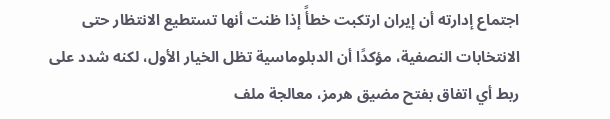اجتماع إدارته أن إيران ارتكبت خطأً إذا ظنت أنها تستطيع الانتظار حتى الانتخابات النصفية، مؤكدًا أن الدبلوماسية تظل الخيار الأول، لكنه شدد على ربط أي اتفاق بفتح مضيق هرمز، معالجة ملف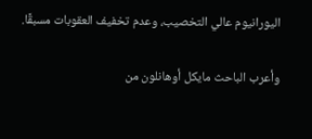اليورانيوم عالي التخصيب، وعدم تخفيف العقوبات مسبقًا.

وأعرب الباحث مايكل أوهانلون من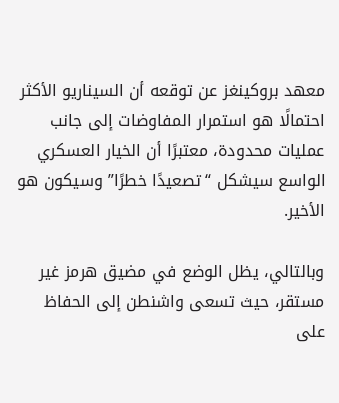معهد بروكينغز عن توقعه أن السيناريو الأكثر احتمالًا هو استمرار المفاوضات إلى جانب عمليات محدودة، معتبرًا أن الخيار العسكري الواسع سيشكل “تصعيدًا خطرًا” وسيكون هو الأخير.

وبالتالي، يظل الوضع في مضيق هرمز غير مستقر، حيث تسعى واشنطن إلى الحفاظ على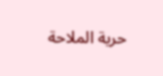حرية الملاحة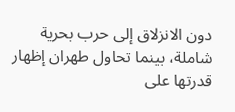دون الانزلاق إلى حرب بحرية شاملة، بينما تحاول طهران إظهار قدرتها على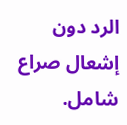الرد دون إشعال صراع شامل.